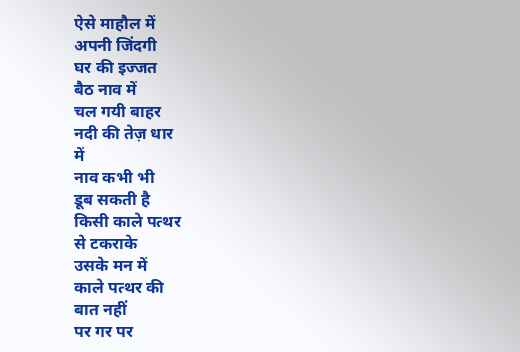ऐसे माहौल में
अपनी जिंदगी
घर की इज्जत
बैठ नाव में
चल गयी बाहर
नदी की तेज़ धार
में
नाव कभी भी
डूब सकती है
किसी काले पत्थर
से टकराके
उसके मन में
काले पत्थर की
बात नहीं
पर गर पर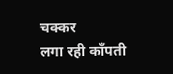चक्कर
लगा रही काँपती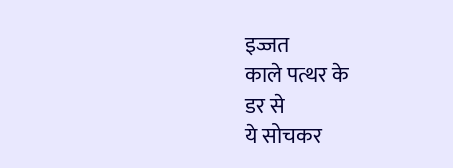इज्जत
काले पत्थर के
डर से
ये सोचकर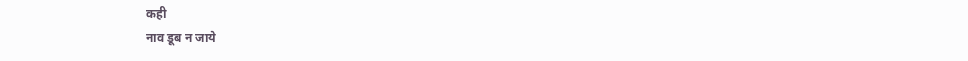कही
नाव डूब न जाये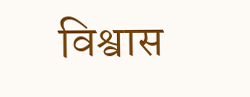विश्वास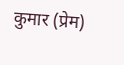कुमार (प्रेम)